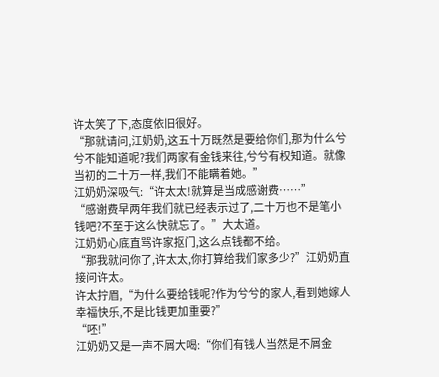许太笑了下,态度依旧很好。
“那就请问,江奶奶,这五十万既然是要给你们,那为什么兮兮不能知道呢?我们两家有金钱来往,兮兮有权知道。就像当初的二十万一样,我们不能瞒着她。”
江奶奶深吸气:“许太太!就算是当成感谢费……”
“感谢费早两年我们就已经表示过了,二十万也不是笔小钱吧?不至于这么快就忘了。”大太道。
江奶奶心底直骂许家抠门,这么点钱都不给。
“那我就问你了,许太太,你打算给我们家多少?”江奶奶直接问许太。
许太拧眉,“为什么要给钱呢?作为兮兮的家人,看到她嫁人幸福快乐,不是比钱更加重要?”
“呸!”
江奶奶又是一声不屑大喝:“你们有钱人当然是不屑金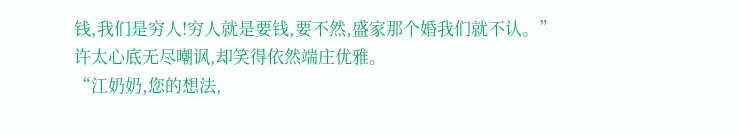钱,我们是穷人!穷人就是要钱,要不然,盛家那个婚我们就不认。”
许太心底无尽嘲讽,却笑得依然端庄优雅。
“江奶奶,您的想法,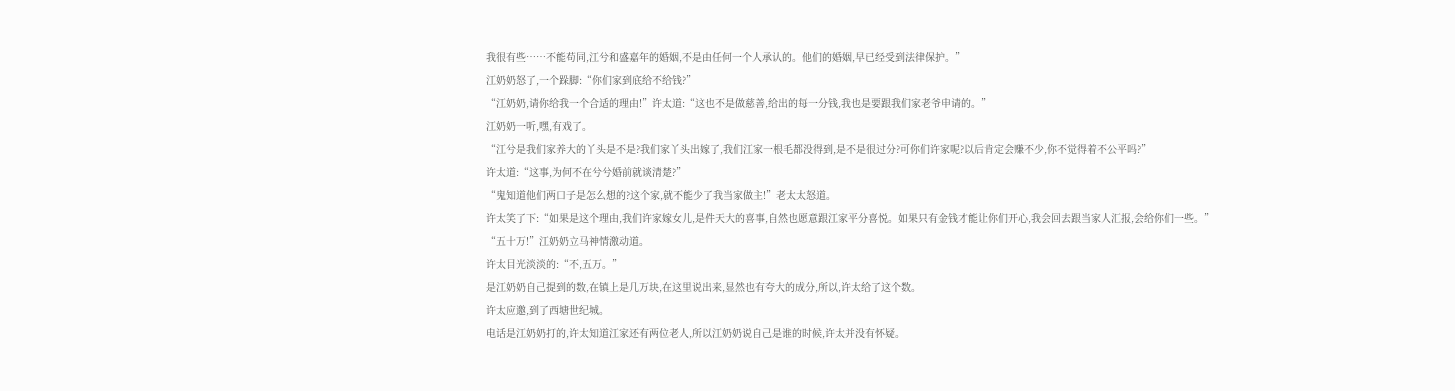我很有些……不能苟同,江兮和盛嘉年的婚姻,不是由任何一个人承认的。他们的婚姻,早已经受到法律保护。”
江奶奶怒了,一个跺脚:“你们家到底给不给钱?”
“江奶奶,请你给我一个合适的理由!”许太道:“这也不是做慈善,给出的每一分钱,我也是要跟我们家老爷申请的。”
江奶奶一听,嘿,有戏了。
“江兮是我们家养大的丫头是不是?我们家丫头出嫁了,我们江家一根毛都没得到,是不是很过分?可你们许家呢?以后肯定会赚不少,你不觉得着不公平吗?”
许太道:“这事,为何不在兮兮婚前就谈清楚?”
“鬼知道他们两口子是怎么想的?这个家,就不能少了我当家做主!”老太太怒道。
许太笑了下:“如果是这个理由,我们许家嫁女儿,是件天大的喜事,自然也愿意跟江家平分喜悦。如果只有金钱才能让你们开心,我会回去跟当家人汇报,会给你们一些。”
“五十万!”江奶奶立马神情激动道。
许太目光淡淡的:“不,五万。”
是江奶奶自己提到的数,在镇上是几万块,在这里说出来,显然也有夸大的成分,所以,许太给了这个数。
许太应邀,到了西塘世纪城。
电话是江奶奶打的,许太知道江家还有两位老人,所以江奶奶说自己是谁的时候,许太并没有怀疑。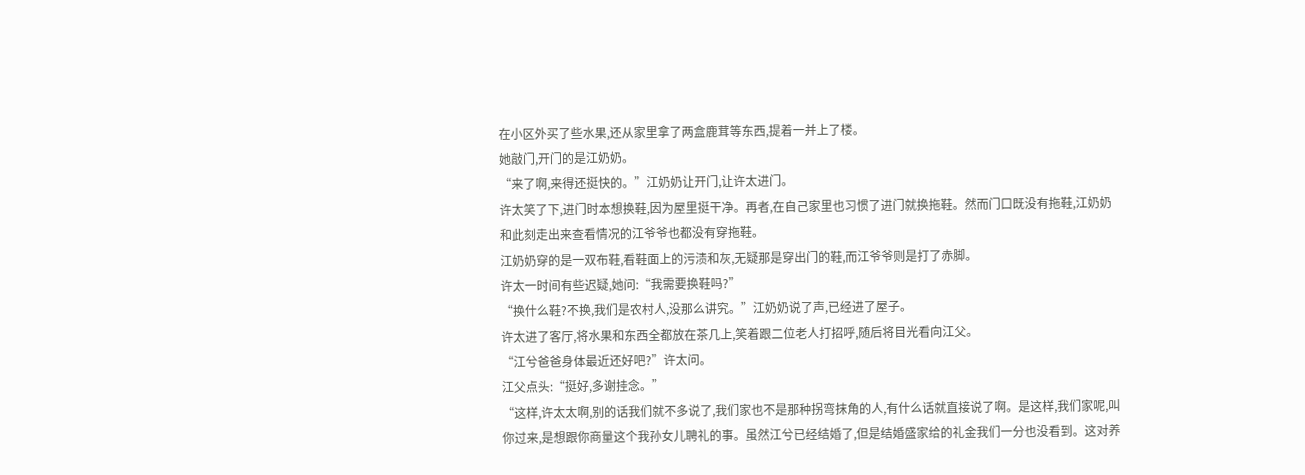在小区外买了些水果,还从家里拿了两盒鹿茸等东西,提着一并上了楼。
她敲门,开门的是江奶奶。
“来了啊,来得还挺快的。”江奶奶让开门,让许太进门。
许太笑了下,进门时本想换鞋,因为屋里挺干净。再者,在自己家里也习惯了进门就换拖鞋。然而门口既没有拖鞋,江奶奶和此刻走出来查看情况的江爷爷也都没有穿拖鞋。
江奶奶穿的是一双布鞋,看鞋面上的污渍和灰,无疑那是穿出门的鞋,而江爷爷则是打了赤脚。
许太一时间有些迟疑,她问:“我需要换鞋吗?”
“换什么鞋?不换,我们是农村人,没那么讲究。”江奶奶说了声,已经进了屋子。
许太进了客厅,将水果和东西全都放在茶几上,笑着跟二位老人打招呼,随后将目光看向江父。
“江兮爸爸身体最近还好吧?”许太问。
江父点头:“挺好,多谢挂念。”
“这样,许太太啊,别的话我们就不多说了,我们家也不是那种拐弯抹角的人,有什么话就直接说了啊。是这样,我们家呢,叫你过来,是想跟你商量这个我孙女儿聘礼的事。虽然江兮已经结婚了,但是结婚盛家给的礼金我们一分也没看到。这对养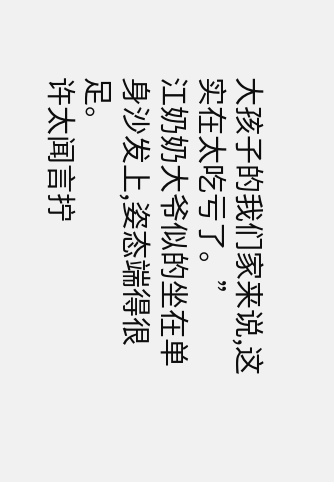大孩子的我们家来说,这实在太吃亏了。”
江奶奶大爷似的坐在单身沙发上,姿态端得很足。
许太闻言拧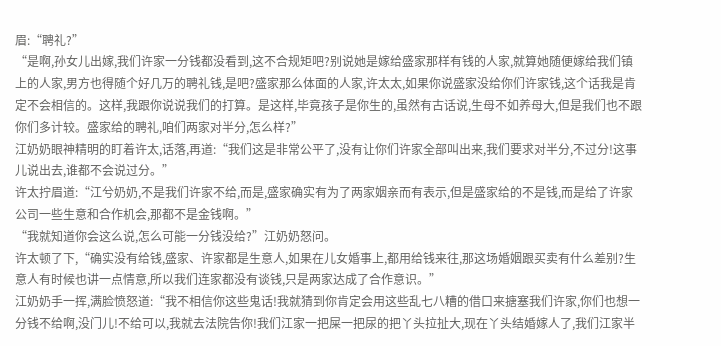眉:“聘礼?”
“是啊,孙女儿出嫁,我们许家一分钱都没看到,这不合规矩吧?别说她是嫁给盛家那样有钱的人家,就算她随便嫁给我们镇上的人家,男方也得随个好几万的聘礼钱,是吧?盛家那么体面的人家,许太太,如果你说盛家没给你们许家钱,这个话我是肯定不会相信的。这样,我跟你说说我们的打算。是这样,毕竟孩子是你生的,虽然有古话说,生母不如养母大,但是我们也不跟你们多计较。盛家给的聘礼,咱们两家对半分,怎么样?”
江奶奶眼神精明的盯着许太,话落,再道:“我们这是非常公平了,没有让你们许家全部叫出来,我们要求对半分,不过分!这事儿说出去,谁都不会说过分。”
许太拧眉道:“江兮奶奶,不是我们许家不给,而是,盛家确实有为了两家姻亲而有表示,但是盛家给的不是钱,而是给了许家公司一些生意和合作机会,那都不是金钱啊。”
“我就知道你会这么说,怎么可能一分钱没给?”江奶奶怒问。
许太顿了下,“确实没有给钱,盛家、许家都是生意人,如果在儿女婚事上,都用给钱来往,那这场婚姻跟买卖有什么差别?生意人有时候也讲一点情意,所以我们连家都没有谈钱,只是两家达成了合作意识。”
江奶奶手一挥,满脸愤怒道:“我不相信你这些鬼话!我就猜到你肯定会用这些乱七八糟的借口来搪塞我们许家,你们也想一分钱不给啊,没门儿!不给可以,我就去法院告你!我们江家一把屎一把尿的把丫头拉扯大,现在丫头结婚嫁人了,我们江家半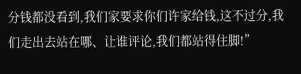分钱都没看到,我们家要求你们许家给钱,这不过分,我们走出去站在哪、让谁评论,我们都站得住脚!”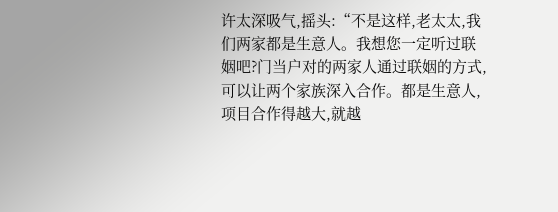许太深吸气,摇头:“不是这样,老太太,我们两家都是生意人。我想您一定听过联姻吧?门当户对的两家人通过联姻的方式,可以让两个家族深入合作。都是生意人,项目合作得越大,就越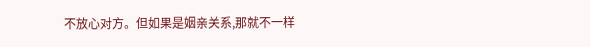不放心对方。但如果是姻亲关系,那就不一样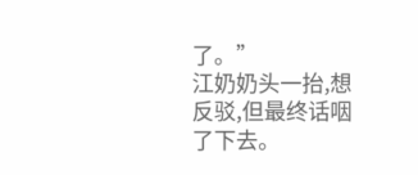了。”
江奶奶头一抬,想反驳,但最终话咽了下去。